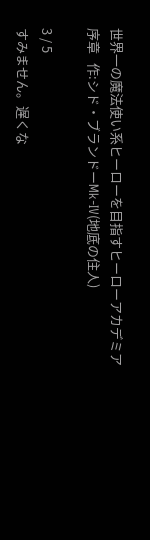世界一の魔法使い系ヒーローを目指すヒーローアカデミア序章   作:シド・ブランドーMk-Ⅳ(地底の住人)

3 / 5
すみません。遅くな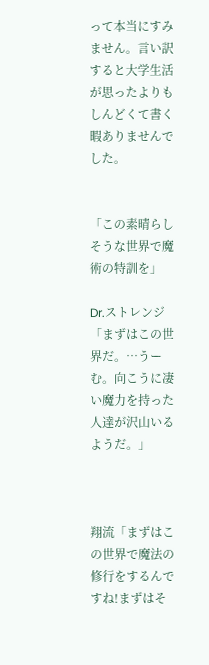って本当にすみません。言い訳すると大学生活が思ったよりもしんどくて書く暇ありませんでした。


「この素晴らしそうな世界で魔術の特訓を」

Dr.ストレンジ「まずはこの世界だ。…うーむ。向こうに凄い魔力を持った人達が沢山いるようだ。」



翔流「まずはこの世界で魔法の修行をするんですね!まずはそ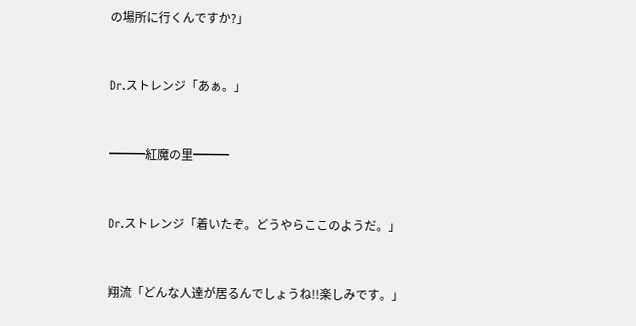の場所に行くんですか?」



Dr.ストレンジ「あぁ。」



━━━紅魔の里━━━



Dr.ストレンジ「着いたぞ。どうやらここのようだ。」



翔流「どんな人達が居るんでしょうね!!楽しみです。」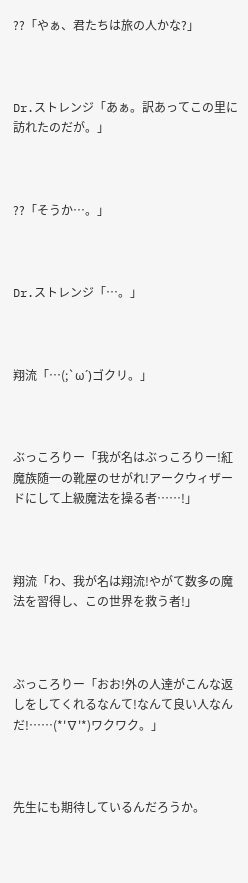??「やぁ、君たちは旅の人かな?」



Dr.ストレンジ「あぁ。訳あってこの里に訪れたのだが。」



??「そうか…。」



Dr.ストレンジ「…。」



翔流「…(;`ω´)ゴクリ。」



ぶっころりー「我が名はぶっころりー!紅魔族随一の靴屋のせがれ!アークウィザードにして上級魔法を操る者……!」



翔流「わ、我が名は翔流!やがて数多の魔法を習得し、この世界を救う者!」



ぶっころりー「おお!外の人達がこんな返しをしてくれるなんて!なんて良い人なんだ!……(*'∇'*)ワクワク。」



先生にも期待しているんだろうか。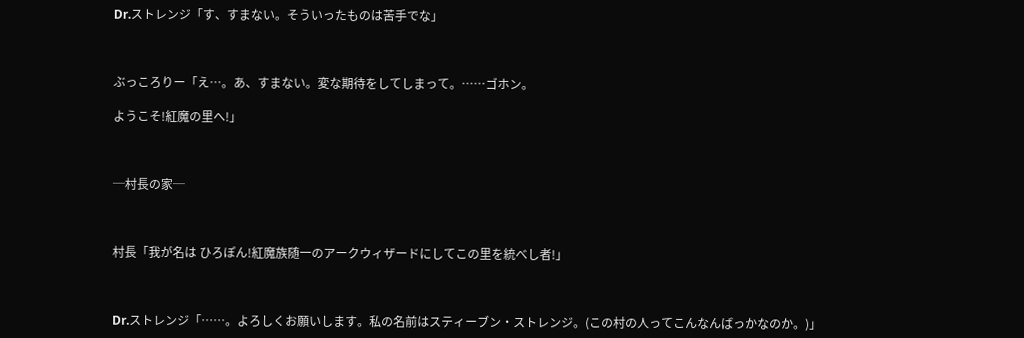Dr.ストレンジ「す、すまない。そういったものは苦手でな」



ぶっころりー「え…。あ、すまない。変な期待をしてしまって。……ゴホン。

ようこそ!紅魔の里へ!」



─村長の家─



村長「我が名は ひろぽん!紅魔族随一のアークウィザードにしてこの里を統べし者!」



Dr.ストレンジ「……。よろしくお願いします。私の名前はスティーブン・ストレンジ。(この村の人ってこんなんばっかなのか。)」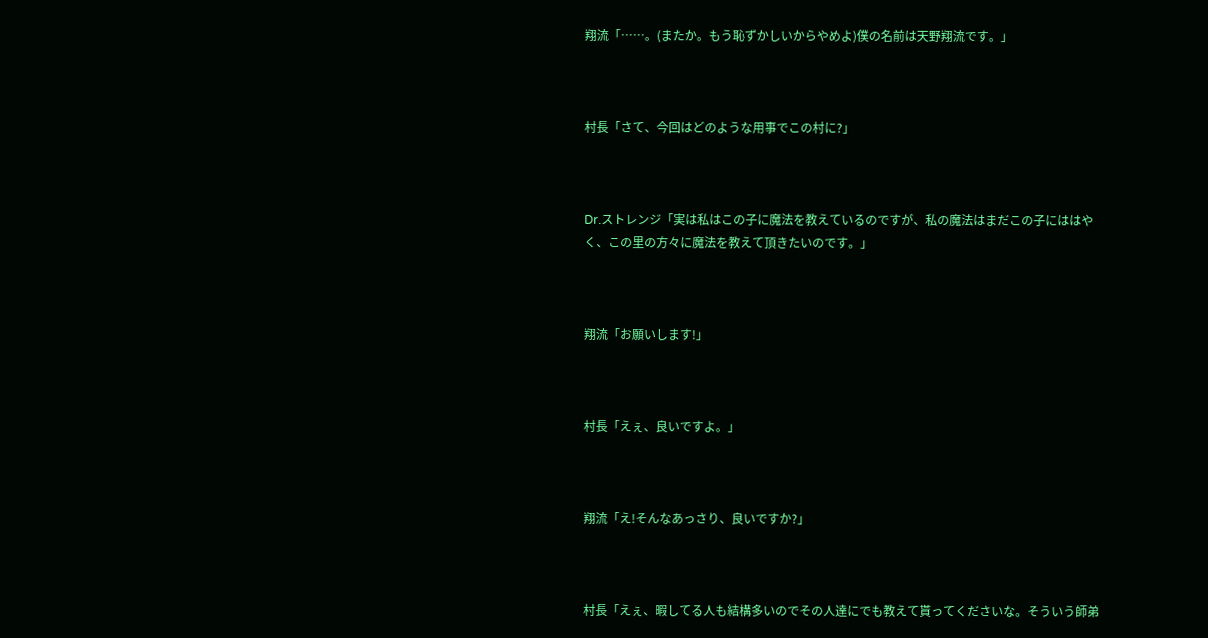翔流「……。(またか。もう恥ずかしいからやめよ)僕の名前は天野翔流です。」



村長「さて、今回はどのような用事でこの村に?」



Dr.ストレンジ「実は私はこの子に魔法を教えているのですが、私の魔法はまだこの子にははやく、この里の方々に魔法を教えて頂きたいのです。」



翔流「お願いします!」



村長「えぇ、良いですよ。」



翔流「え!そんなあっさり、良いですか?」



村長「えぇ、暇してる人も結構多いのでその人達にでも教えて貰ってくださいな。そういう師弟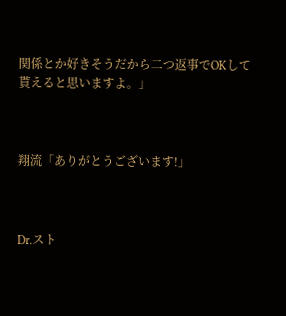関係とか好きそうだから二つ返事でOKして貰えると思いますよ。」



翔流「ありがとうございます!」



Dr.スト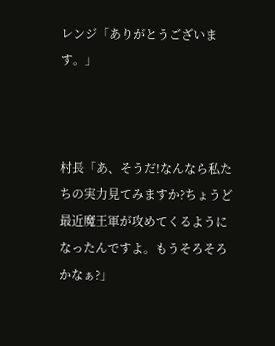レンジ「ありがとうございます。」



村長「あ、そうだ!なんなら私たちの実力見てみますか?ちょうど最近魔王軍が攻めてくるようになったんですよ。もうそろそろかなぁ?」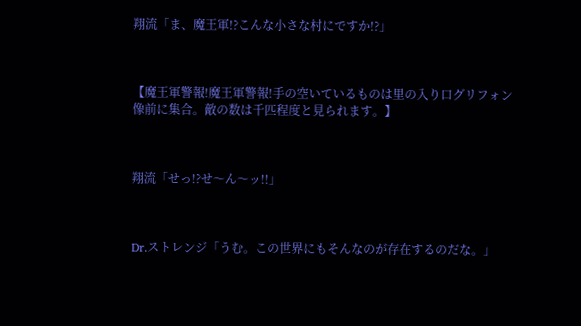翔流「ま、魔王軍!?こんな小さな村にですか!?」



【魔王軍警報!魔王軍警報!手の空いているものは里の入り口グリフォン像前に集合。敵の数は千匹程度と見られます。】



翔流「せっ!?せ〜ん〜ッ!!」



Dr.ストレンジ「うむ。この世界にもそんなのが存在するのだな。」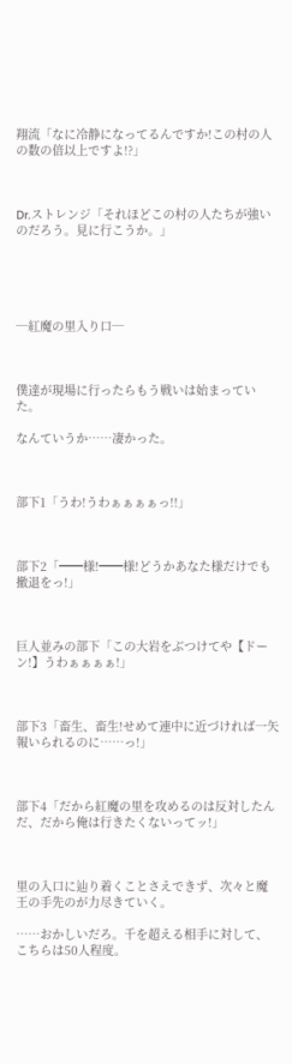翔流「なに冷静になってるんですか!この村の人の数の倍以上ですよ!?」



Dr.ストレンジ「それほどこの村の人たちが強いのだろう。見に行こうか。」





─紅魔の里入り口─



僕達が現場に行ったらもう戦いは始まっていた。

なんていうか……凄かった。



部下1「うわ!うわぁぁぁぁっ!!」



部下2「━━様!━━様!どうかあなた様だけでも撤退をっ!」



巨人並みの部下「この大岩をぶつけてや【ドーン!】うわぁぁぁぁ!」



部下3「畜生、畜生!せめて連中に近づければ一矢報いられるのに……っ!」



部下4「だから紅魔の里を攻めるのは反対したんだ、だから俺は行きたくないってッ!」



里の入口に辿り着くことさえできず、次々と魔王の手先のが力尽きていく。

……おかしいだろ。千を超える相手に対して、こちらは50人程度。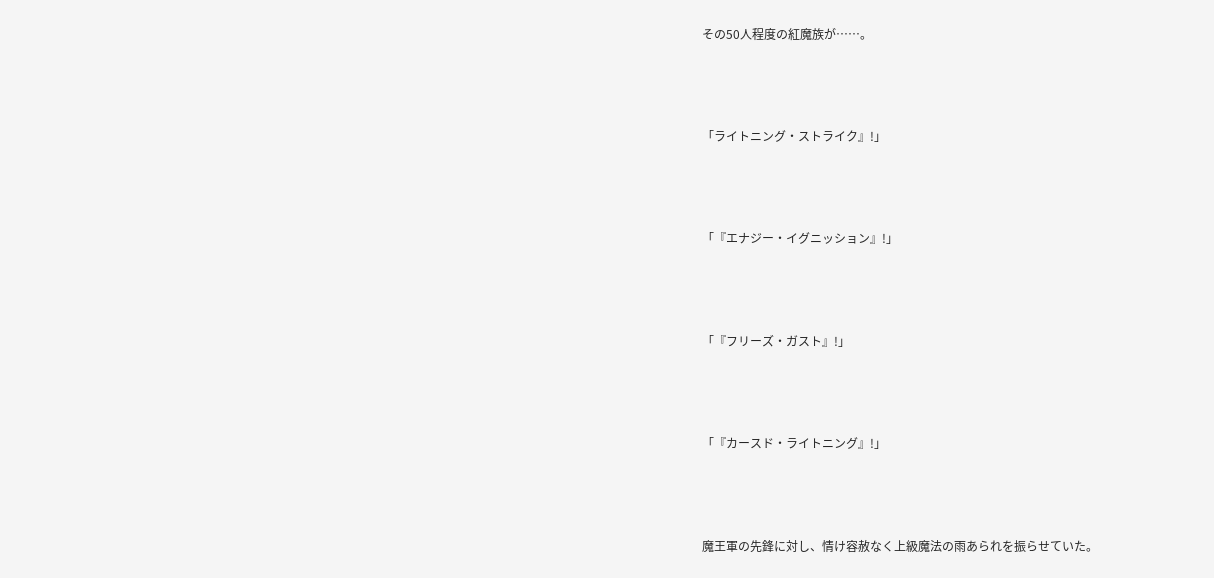その50人程度の紅魔族が……。



「ライトニング・ストライク』!」



「『エナジー・イグニッション』!」



「『フリーズ・ガスト』!」



「『カースド・ライトニング』!」



魔王軍の先鋒に対し、情け容赦なく上級魔法の雨あられを振らせていた。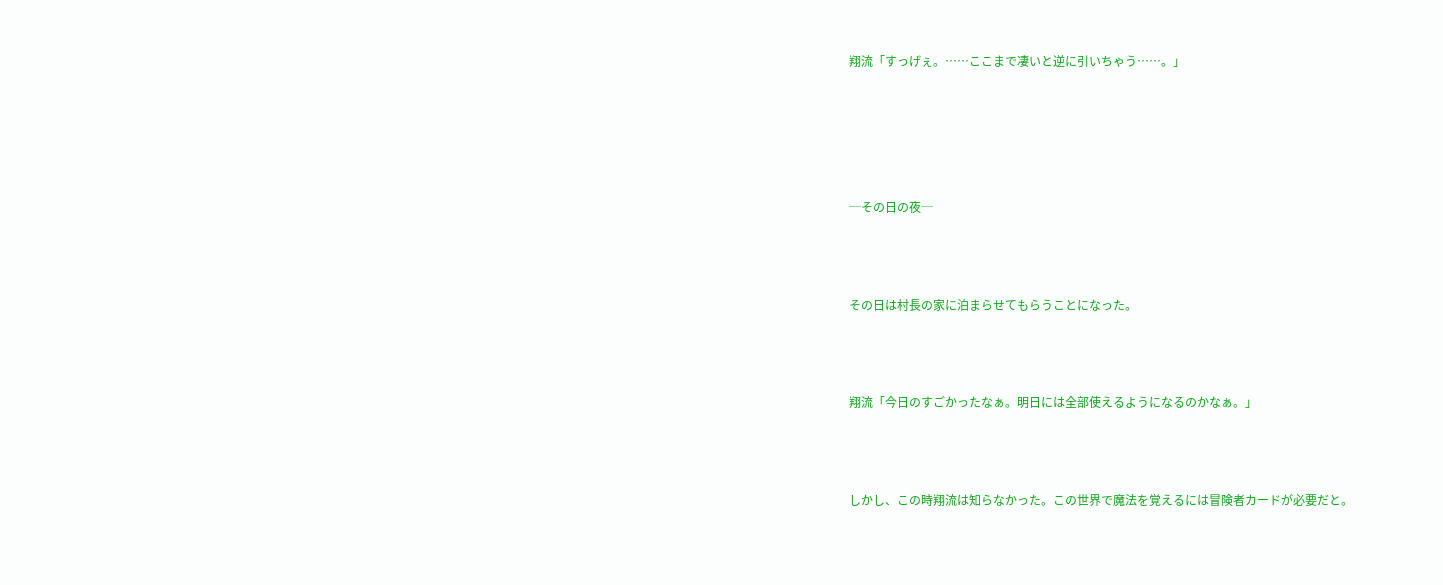翔流「すっげぇ。……ここまで凄いと逆に引いちゃう……。」





─その日の夜─



その日は村長の家に泊まらせてもらうことになった。



翔流「今日のすごかったなぁ。明日には全部使えるようになるのかなぁ。」



しかし、この時翔流は知らなかった。この世界で魔法を覚えるには冒険者カードが必要だと。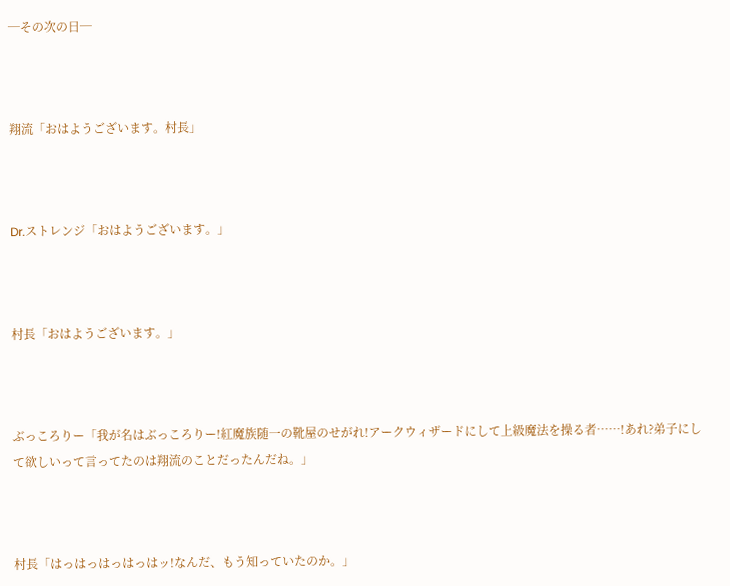─その次の日─



翔流「おはようございます。村長」



Dr.ストレンジ「おはようございます。」



村長「おはようございます。」



ぶっころりー「我が名はぶっころりー!紅魔族随一の靴屋のせがれ!アークウィザードにして上級魔法を操る者……!あれ?弟子にして欲しいって言ってたのは翔流のことだったんだね。」



村長「はっはっはっはっはッ!なんだ、もう知っていたのか。」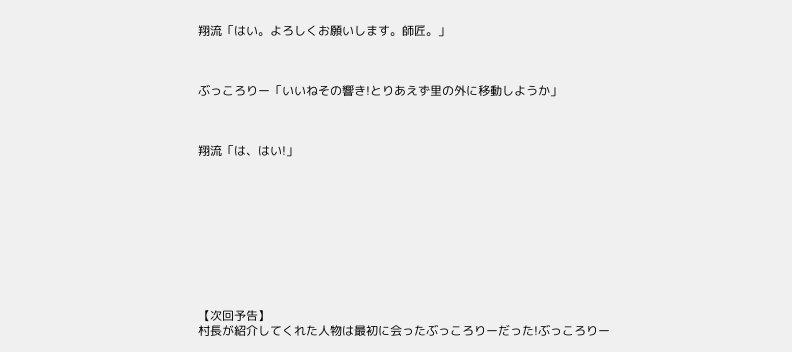翔流「はい。よろしくお願いします。師匠。」



ぶっころりー「いいねその響き!とりあえず里の外に移動しようか」



翔流「は、はい!」










【次回予告】
村長が紹介してくれた人物は最初に会ったぶっころりーだった!ぶっころりー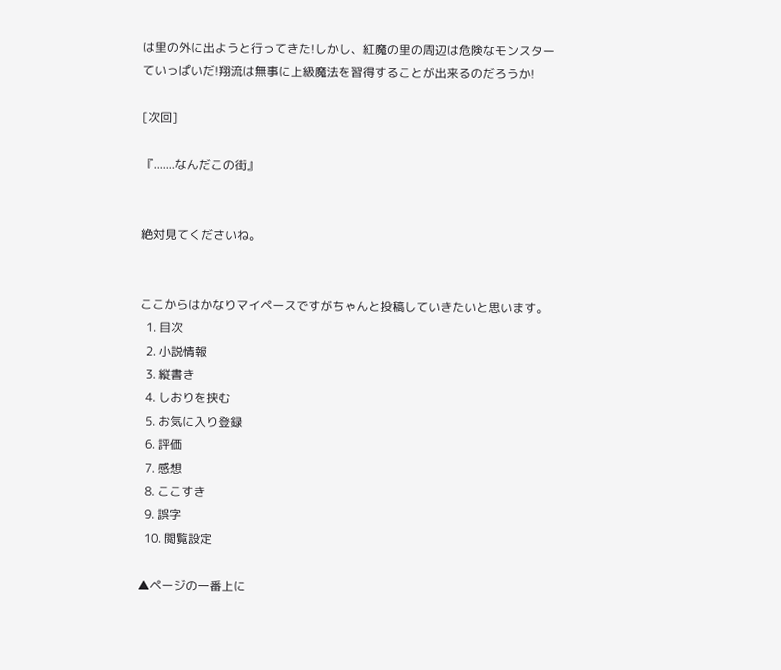は里の外に出ようと行ってきた!しかし、紅魔の里の周辺は危険なモンスターていっぱいだ!翔流は無事に上級魔法を習得することが出来るのだろうか!

[次回]

『.......なんだこの街』


絶対見てくださいね。


ここからはかなりマイペースですがちゃんと投稿していきたいと思います。
  1. 目次
  2. 小説情報
  3. 縦書き
  4. しおりを挟む
  5. お気に入り登録
  6. 評価
  7. 感想
  8. ここすき
  9. 誤字
  10. 閲覧設定

▲ページの一番上に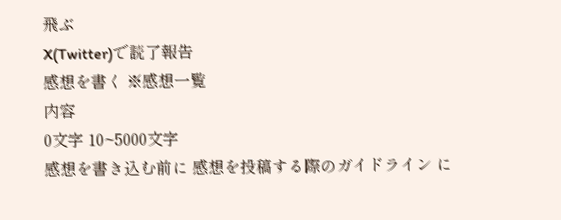飛ぶ
X(Twitter)で読了報告
感想を書く ※感想一覧
内容
0文字 10~5000文字
感想を書き込む前に 感想を投稿する際のガイドライン に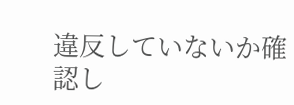違反していないか確認し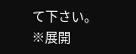て下さい。
※展開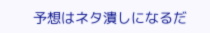予想はネタ潰しになるだ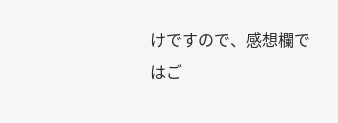けですので、感想欄ではご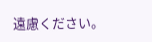遠慮ください。